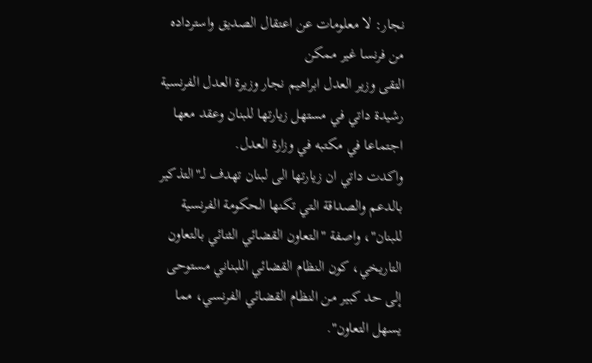نجار: لا معلومات عن اعتقال الصديق واسترداده من فرنسا غير ممكن
التقى وزير العدل ابراهيم نجار وزيرة العدل الفرنسية رشيدة داتي في مستهل زيارتها للبنان وعقد معها اجتماعا في مكتبه في وزارة العدل.
واكدت داتي ان زيارتها الى لبنان تهدف لـ"التذكير بالدعم والصداقة التي تكنها الحكومة الفرنسية للبنان"، واصفة "التعاون القضائي الثنائي بالتعاون التاريخي، كون النظام القضائي اللبناني مستوحى إلى حد كبير من النظام القضائي الفرنسي، مما يسهل التعاون".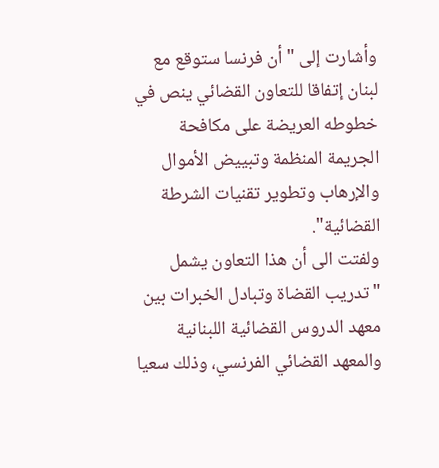وأشارت إلى "أن فرنسا ستوقع مع لبنان إتفاقا للتعاون القضائي ينص في خطوطه العريضة على مكافحة الجريمة المنظمة وتبييض الأموال والإرهاب وتطوير تقنيات الشرطة القضائية".
ولفتت الى أن هذا التعاون يشمل "تدريب القضاة وتبادل الخبرات بين معهد الدروس القضائية اللبنانية والمعهد القضائي الفرنسي، وذلك سعيا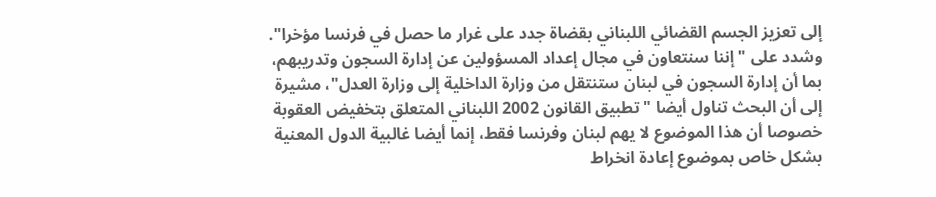إلى تعزيز الجسم القضائي اللبناني بقضاة جدد على غرار ما حصل في فرنسا مؤخرا".
وشدد على "إننا سنتعاون في مجال إعداد المسؤولين عن إدارة السجون وتدريبهم، بما أن إدارة السجون في لبنان ستنتقل من وزارة الداخلية إلى وزارة العدل"، مشيرة إلى أن البحث تناول أيضا "تطبيق القانون 2002 اللبناني المتعلق بتخفيض العقوبة خصوصا أن هذا الموضوع لا يهم لبنان وفرنسا فقط، إنما أيضا غالبية الدول المعنية بشكل خاص بموضوع إعادة انخراط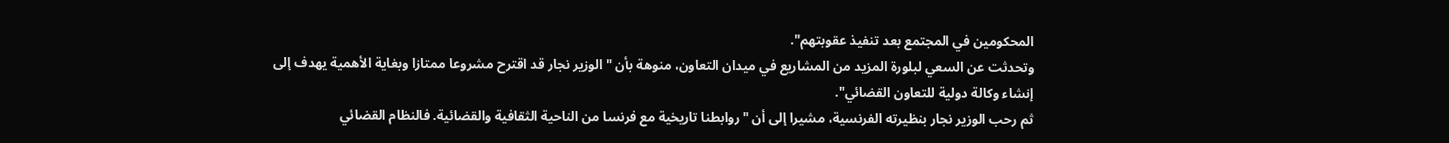المحكومين في المجتمع بعد تنفيذ عقوبتهم".
وتحدثت عن السعي لبلورة المزيد من المشاريع في ميدان التعاون، منوهة بأن "الوزير نجار قد اقترح مشروعا ممتازا وبغاية الأهمية يهدف إلى إنشاء وكالة دولية للتعاون القضائي".
ثم رحب الوزير نجار بنظيرته الفرنسية، مشيرا إلى أن "روابطنا تاريخية مع فرنسا من الناحية الثقافية والقضائية. فالنظام القضائي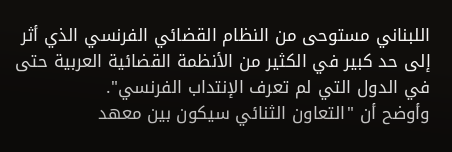اللبناني مستوحى من النظام القضائي الفرنسي الذي أثر إلى حد كبير في الكثير من الأنظمة القضائية العربية حتى في الدول التي لم تعرف الإنتداب الفرنسي".
وأوضح أن "التعاون الثنائي سيكون بين معهد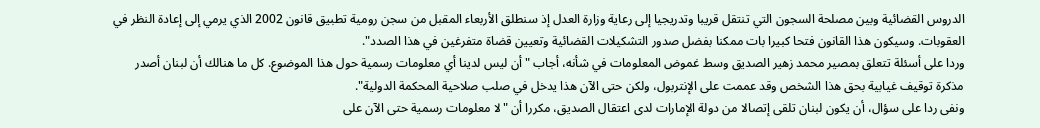الدروس القضائية وبين مصلحة السجون التي تنتقل قريبا وتدريجيا إلى رعاية وزارة العدل إذ سنطلق الأربعاء المقبل من سجن رومية تطبيق قانون 2002 الذي يرمي إلى إعادة النظر في العقوبات. وسيكون هذا القانون فتحا كبيرا بات ممكنا بفضل صدور التشكيلات القضائية وتعيين قضاة متفرغين في هذا الصدد".
وردا على أسئلة تتعلق بمصير محمد زهير الصديق وسط غموض المعلومات في شأنه، أجاب "أن ليس لدينا أي معلومات رسمية حول هذا الموضوع. كل ما هنالك أن لبنان أصدر مذكرة توقيف غيابية بحق هذا الشخص وقد عممت على الإنتربول، ولكن حتى الآن هذا يدخل في صلب صلاحية المحكمة الدولية".
ونفى ردا على سؤال، أن يكون لبنان تلقى إتصالا من دولة الإمارات لدى اعتقال الصديق، مكررا أن "لا معلومات رسمية حتى الآن على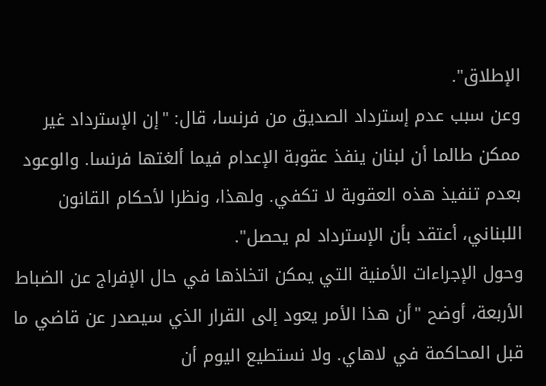الإطلاق".
وعن سبب عدم إسترداد الصديق من فرنسا، قال: "إن الإسترداد غير ممكن طالما أن لبنان ينفذ عقوبة الإعدام فيما ألغتها فرنسا. والوعود بعدم تنفيذ هذه العقوبة لا تكفي. ولهذا، ونظرا لأحكام القانون اللبناني، أعتقد بأن الإسترداد لم يحصل".
وحول الإجراءات الأمنية التي يمكن اتخاذها في حال الإفراج عن الضباط الأربعة، أوضح "أن هذا الأمر يعود إلى القرار الذي سيصدر عن قاضي ما قبل المحاكمة في لاهاي. ولا نستطيع اليوم أن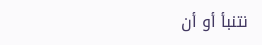نتنبأ أو أن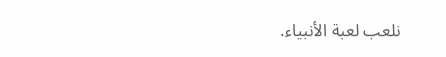نلعب لعبة الأنبياء.